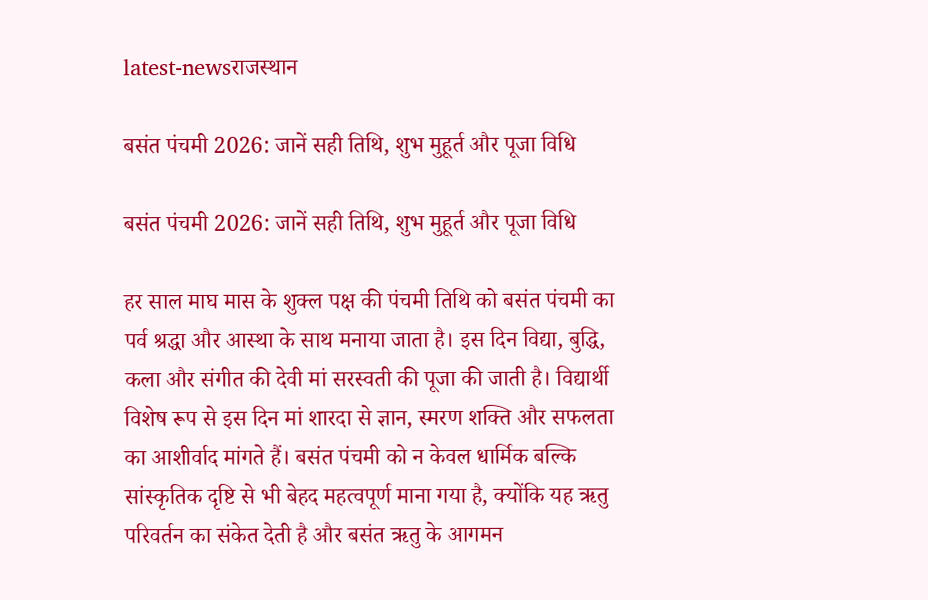latest-newsराजस्थान

बसंत पंचमी 2026: जानें सही तिथि, शुभ मुहूर्त और पूजा विधि

बसंत पंचमी 2026: जानें सही तिथि, शुभ मुहूर्त और पूजा विधि

हर साल माघ मास के शुक्ल पक्ष की पंचमी तिथि को बसंत पंचमी का पर्व श्रद्धा और आस्था के साथ मनाया जाता है। इस दिन विद्या, बुद्धि, कला और संगीत की देवी मां सरस्वती की पूजा की जाती है। विद्यार्थी विशेष रूप से इस दिन मां शारदा से ज्ञान, स्मरण शक्ति और सफलता का आशीर्वाद मांगते हैं। बसंत पंचमी को न केवल धार्मिक बल्कि सांस्कृतिक दृष्टि से भी बेहद महत्वपूर्ण माना गया है, क्योंकि यह ऋतु परिवर्तन का संकेत देती है और बसंत ऋतु के आगमन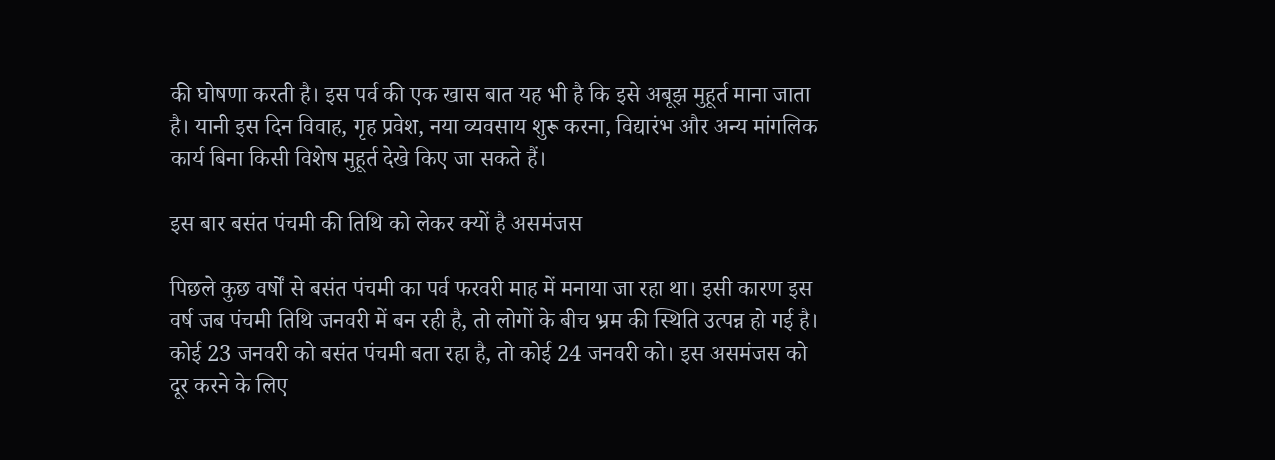की घोषणा करती है। इस पर्व की एक खास बात यह भी है कि इसे अबूझ मुहूर्त माना जाता है। यानी इस दिन विवाह, गृह प्रवेश, नया व्यवसाय शुरू करना, विद्यारंभ और अन्य मांगलिक कार्य बिना किसी विशेष मुहूर्त देखे किए जा सकते हैं।

इस बार बसंत पंचमी की तिथि को लेकर क्यों है असमंजस

पिछले कुछ वर्षों से बसंत पंचमी का पर्व फरवरी माह में मनाया जा रहा था। इसी कारण इस वर्ष जब पंचमी तिथि जनवरी में बन रही है, तो लोगों के बीच भ्रम की स्थिति उत्पन्न हो गई है। कोई 23 जनवरी को बसंत पंचमी बता रहा है, तो कोई 24 जनवरी को। इस असमंजस को दूर करने के लिए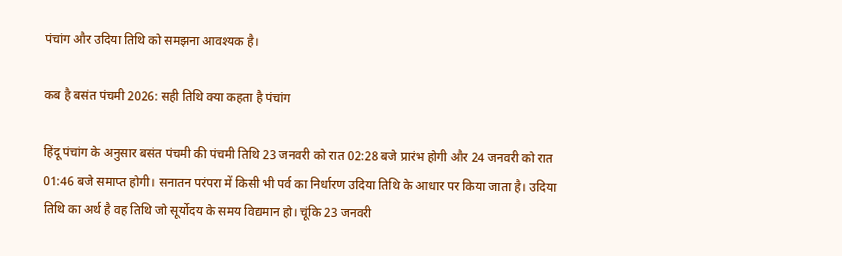पंचांग और उदिया तिथि को समझना आवश्यक है।

कब है बसंत पंचमी 2026: सही तिथि क्या कहता है पंचांग

हिंदू पंचांग के अनुसार बसंत पंचमी की पंचमी तिथि 23 जनवरी को रात 02:28 बजे प्रारंभ होगी और 24 जनवरी को रात 01:46 बजे समाप्त होगी। सनातन परंपरा में किसी भी पर्व का निर्धारण उदिया तिथि के आधार पर किया जाता है। उदिया तिथि का अर्थ है वह तिथि जो सूर्योदय के समय विद्यमान हो। चूंकि 23 जनवरी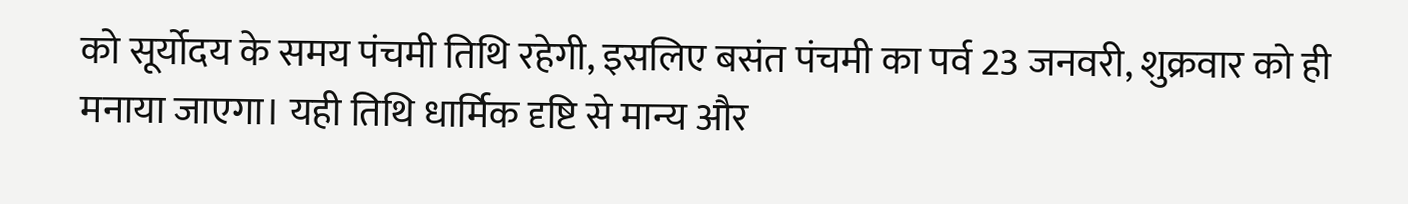को सूर्योदय के समय पंचमी तिथि रहेगी, इसलिए बसंत पंचमी का पर्व 23 जनवरी, शुक्रवार को ही मनाया जाएगा। यही तिथि धार्मिक दृष्टि से मान्य और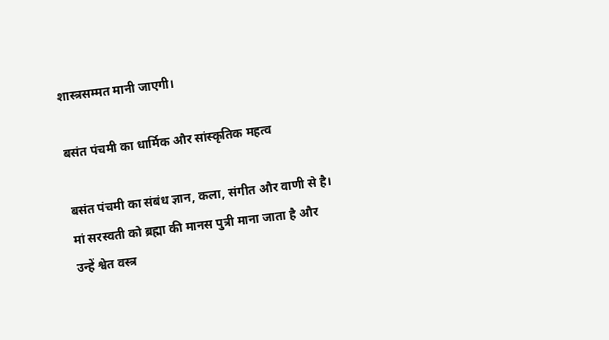शास्त्रसम्मत मानी जाएगी।

बसंत पंचमी का धार्मिक और सांस्कृतिक महत्व

बसंत पंचमी का संबंध ज्ञान, कला, संगीत और वाणी से है। मां सरस्वती को ब्रह्मा की मानस पुत्री माना जाता है और उन्हें श्वेत वस्त्र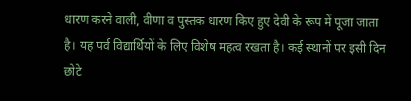धारण करने वाली, वीणा व पुस्तक धारण किए हुए देवी के रूप में पूजा जाता है। यह पर्व विद्यार्थियों के लिए विशेष महत्व रखता है। कई स्थानों पर इसी दिन छोटे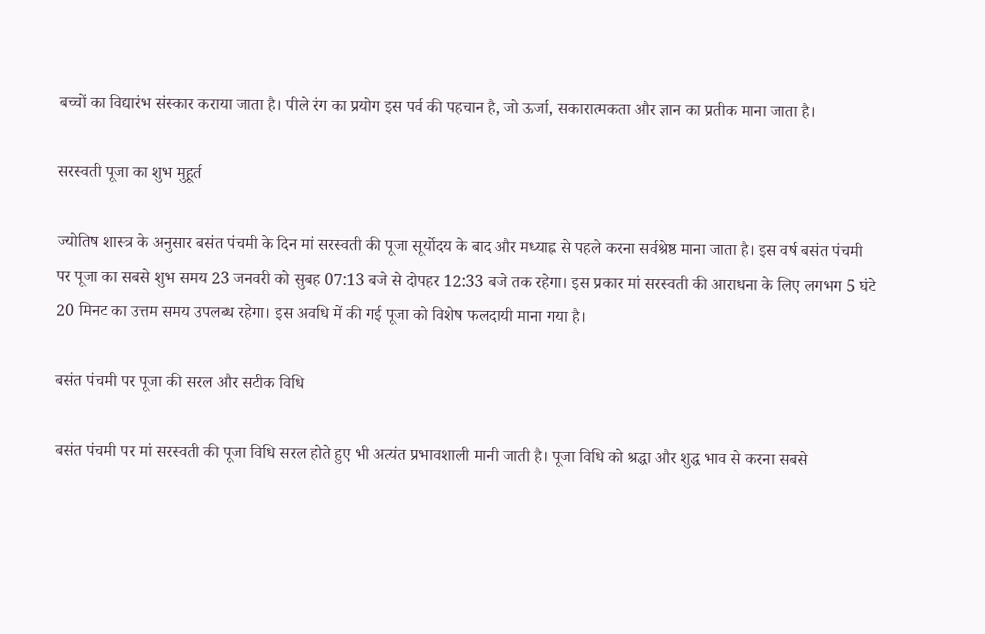बच्चों का विद्यारंभ संस्कार कराया जाता है। पीले रंग का प्रयोग इस पर्व की पहचान है, जो ऊर्जा, सकारात्मकता और ज्ञान का प्रतीक माना जाता है।

सरस्वती पूजा का शुभ मुहूर्त

ज्योतिष शास्त्र के अनुसार बसंत पंचमी के दिन मां सरस्वती की पूजा सूर्योदय के बाद और मध्याह्न से पहले करना सर्वश्रेष्ठ माना जाता है। इस वर्ष बसंत पंचमी पर पूजा का सबसे शुभ समय 23 जनवरी को सुबह 07:13 बजे से दोपहर 12:33 बजे तक रहेगा। इस प्रकार मां सरस्वती की आराधना के लिए लगभग 5 घंटे 20 मिनट का उत्तम समय उपलब्ध रहेगा। इस अवधि में की गई पूजा को विशेष फलदायी माना गया है।

बसंत पंचमी पर पूजा की सरल और सटीक विधि

बसंत पंचमी पर मां सरस्वती की पूजा विधि सरल होते हुए भी अत्यंत प्रभावशाली मानी जाती है। पूजा विधि को श्रद्धा और शुद्ध भाव से करना सबसे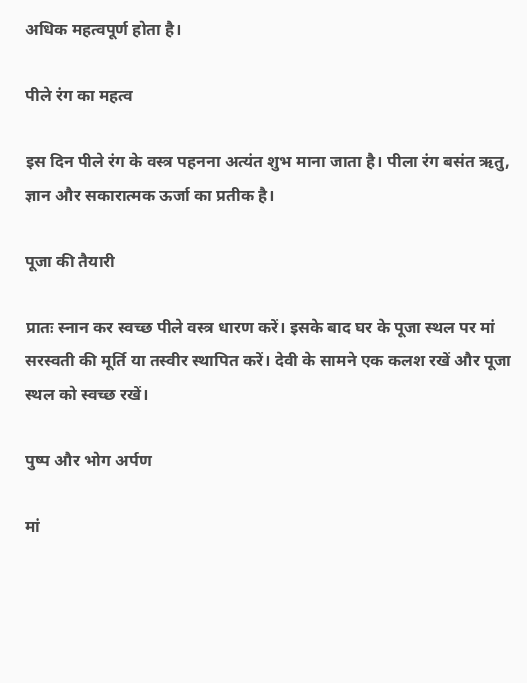अधिक महत्वपूर्ण होता है।

पीले रंग का महत्व

इस दिन पीले रंग के वस्त्र पहनना अत्यंत शुभ माना जाता है। पीला रंग बसंत ऋतु, ज्ञान और सकारात्मक ऊर्जा का प्रतीक है।

पूजा की तैयारी

प्रातः स्नान कर स्वच्छ पीले वस्त्र धारण करें। इसके बाद घर के पूजा स्थल पर मां सरस्वती की मूर्ति या तस्वीर स्थापित करें। देवी के सामने एक कलश रखें और पूजा स्थल को स्वच्छ रखें।

पुष्प और भोग अर्पण

मां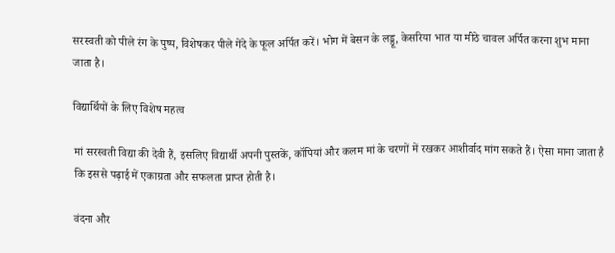सरस्वती को पीले रंग के पुष्प, विशेषकर पीले गेंदे के फूल अर्पित करें। भोग में बेसन के लड्डू, केसरिया भात या मीठे चावल अर्पित करना शुभ माना जाता है।

विद्यार्थियों के लिए विशेष महत्व

मां सरस्वती विद्या की देवी हैं, इसलिए विद्यार्थी अपनी पुस्तकें, कॉपियां और कलम मां के चरणों में रखकर आशीर्वाद मांग सकते हैं। ऐसा माना जाता है कि इससे पढ़ाई में एकाग्रता और सफलता प्राप्त होती है।

वंदना और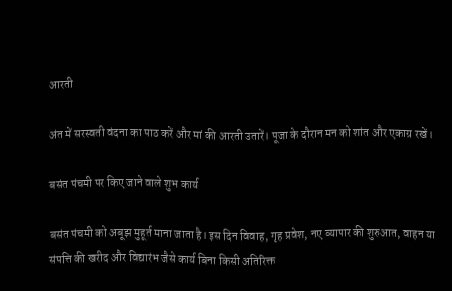आरती

अंत में सरस्वती वंदना का पाठ करें और मां की आरती उतारें। पूजा के दौरान मन को शांत और एकाग्र रखें।

बसंत पंचमी पर किए जाने वाले शुभ कार्य

बसंत पंचमी को अबूझ मुहूर्त माना जाता है। इस दिन विवाह, गृह प्रवेश, नए व्यापार की शुरुआत, वाहन या संपत्ति की खरीद और विद्यारंभ जैसे कार्य बिना किसी अतिरिक्त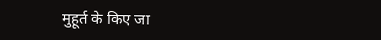मुहूर्त के किए जा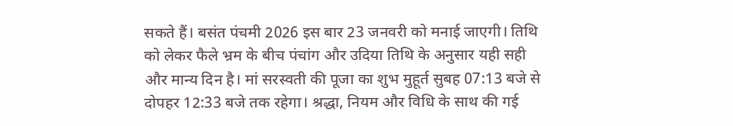सकते हैं। बसंत पंचमी 2026 इस बार 23 जनवरी को मनाई जाएगी। तिथि को लेकर फैले भ्रम के बीच पंचांग और उदिया तिथि के अनुसार यही सही और मान्य दिन है। मां सरस्वती की पूजा का शुभ मुहूर्त सुबह 07:13 बजे से दोपहर 12:33 बजे तक रहेगा। श्रद्धा, नियम और विधि के साथ की गई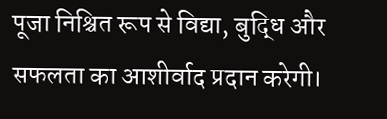पूजा निश्चित रूप से विद्या, बुद्धि और सफलता का आशीर्वाद प्रदान करेगी।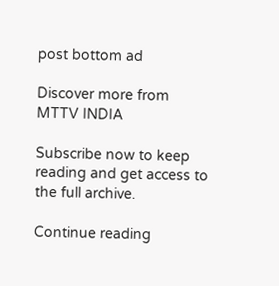post bottom ad

Discover more from MTTV INDIA

Subscribe now to keep reading and get access to the full archive.

Continue reading